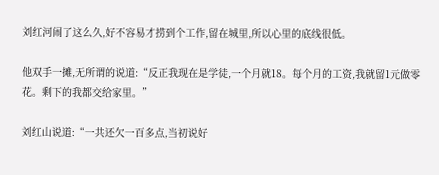刘红河闹了这么久,好不容易才捞到个工作,留在城里,所以心里的底线很低。

他双手一摊,无所谓的说道:“反正我现在是学徒,一个月就18。每个月的工资,我就留1元做零花。剩下的我都交给家里。”

刘红山说道:“一共还欠一百多点,当初说好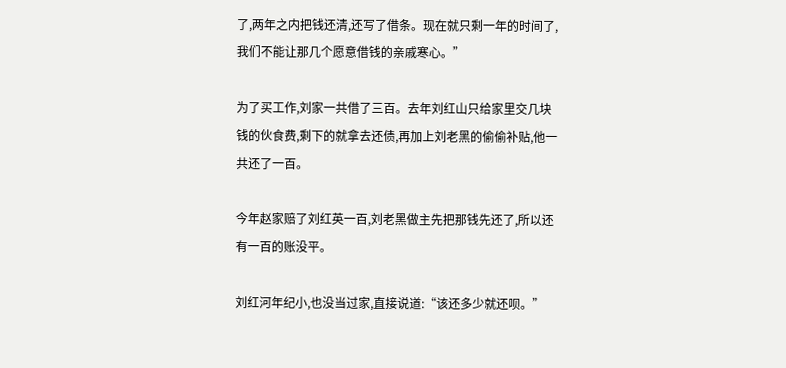了,两年之内把钱还清,还写了借条。现在就只剩一年的时间了,我们不能让那几个愿意借钱的亲戚寒心。”

为了买工作,刘家一共借了三百。去年刘红山只给家里交几块钱的伙食费,剩下的就拿去还债,再加上刘老黑的偷偷补贴,他一共还了一百。

今年赵家赔了刘红英一百,刘老黑做主先把那钱先还了,所以还有一百的账没平。

刘红河年纪小,也没当过家,直接说道:“该还多少就还呗。”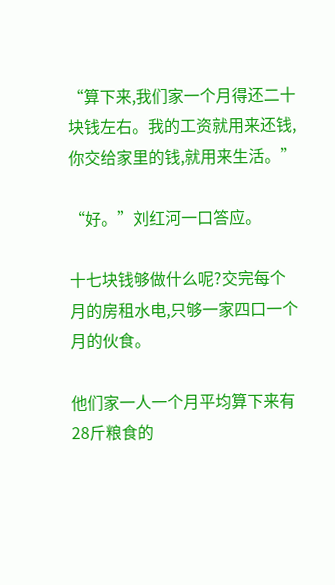“算下来,我们家一个月得还二十块钱左右。我的工资就用来还钱,你交给家里的钱,就用来生活。”

“好。”刘红河一口答应。

十七块钱够做什么呢?交完每个月的房租水电,只够一家四口一个月的伙食。

他们家一人一个月平均算下来有28斤粮食的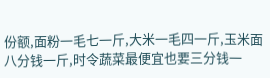份额,面粉一毛七一斤,大米一毛四一斤,玉米面八分钱一斤,时令蔬菜最便宜也要三分钱一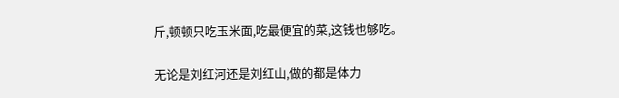斤,顿顿只吃玉米面,吃最便宜的菜,这钱也够吃。

无论是刘红河还是刘红山,做的都是体力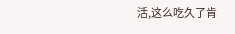活,这么吃久了肯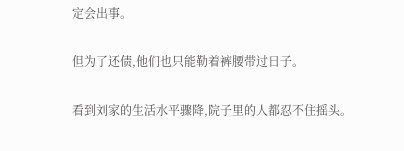定会出事。

但为了还债,他们也只能勒着裤腰带过日子。

看到刘家的生活水平骤降,院子里的人都忍不住摇头。